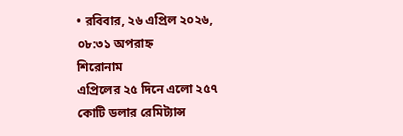• রবিবার, ২৬ এপ্রিল ২০২৬, ০৮:৩১ অপরাহ্ন
শিরোনাম
এপ্রিলের ২৫ দিনে এলো ২৫৭ কোটি ডলার রেমিট্যান্স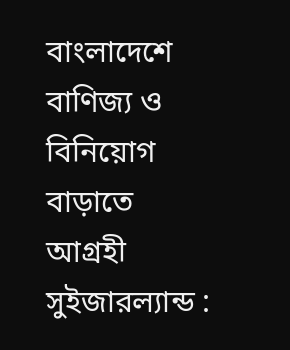বাংলাদেশে বাণিজ্য ও বিনিয়োগ বাড়াতে আগ্রহী সুইজারল্যান্ড :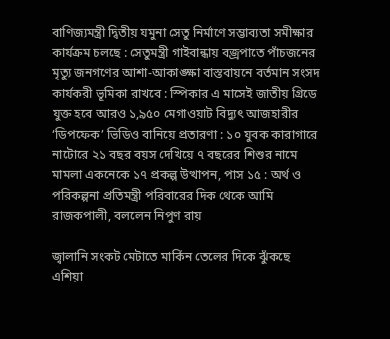বাণিজ্যমন্ত্রী দ্বিতীয় যমুনা সেতু নির্মাণে সম্ভাব্যতা সমীক্ষার কার্যক্রম চলছে : সেতুমন্ত্রী গাইবান্ধায় বজ্রপাতে পাঁচজনের মৃত্যু জনগণের আশা-আকাঙ্ক্ষা বাস্তবায়নে বর্তমান সংসদ কার্যকরী ভূমিকা রাখবে : স্পিকার এ মাসেই জাতীয় গ্রিডে যুক্ত হবে আরও ১,৯৫০ মেগাওয়াট বিদ্যুৎ আজহারীর ‘ডিপফেক’ ভিডিও বানিয়ে প্রতারণা : ১০ যুবক কারাগারে নাটোরে ২১ বছর বয়স দেখিয়ে ৭ বছরের শিশুর নামে মামলা একনেকে ১৭ প্রকল্প উত্থাপন, পাস ১৫ : অর্থ ও পরিকল্পনা প্রতিমন্ত্রী পরিবারের দিক থেকে আমি রাজকপালী, বললেন নিপুণ রায়

জ্বালানি সংকট মেটাতে মার্কিন তেলের দিকে ঝুঁকছে এশিয়া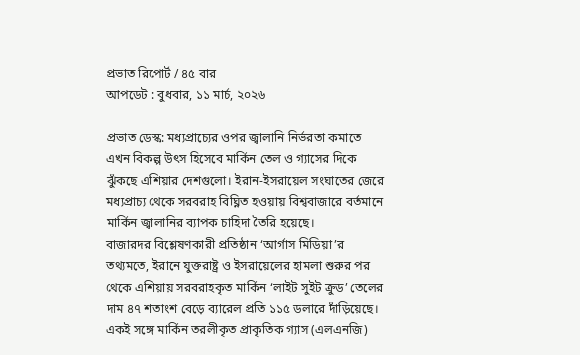প্রভাত রিপোর্ট / ৪৫ বার
আপডেট : বুধবার, ১১ মার্চ, ২০২৬

প্রভাত ডেস্ক: মধ্যপ্রাচ্যের ওপর জ্বালানি নির্ভরতা কমাতে এখন বিকল্প উৎস হিসেবে মার্কিন তেল ও গ্যাসের দিকে ঝুঁকছে এশিয়ার দেশগুলো। ইরান-ইসরায়েল সংঘাতের জেরে মধ্যপ্রাচ্য থেকে সরবরাহ বিঘ্নিত হওয়ায় বিশ্ববাজারে বর্তমানে মার্কিন জ্বালানির ব্যাপক চাহিদা তৈরি হয়েছে।
বাজারদর বিশ্লেষণকারী প্রতিষ্ঠান ‘আর্গাস মিডিয়া’র তথ্যমতে, ইরানে যুক্তরাষ্ট্র ও ইসরায়েলের হামলা শুরুর পর থেকে এশিয়ায় সরবরাহকৃত মার্কিন ‘লাইট সুইট ক্রুড’ তেলের দাম ৪৭ শতাংশ বেড়ে ব্যারেল প্রতি ১১৫ ডলারে দাঁড়িয়েছে। একই সঙ্গে মার্কিন তরলীকৃত প্রাকৃতিক গ্যাস (এলএনজি)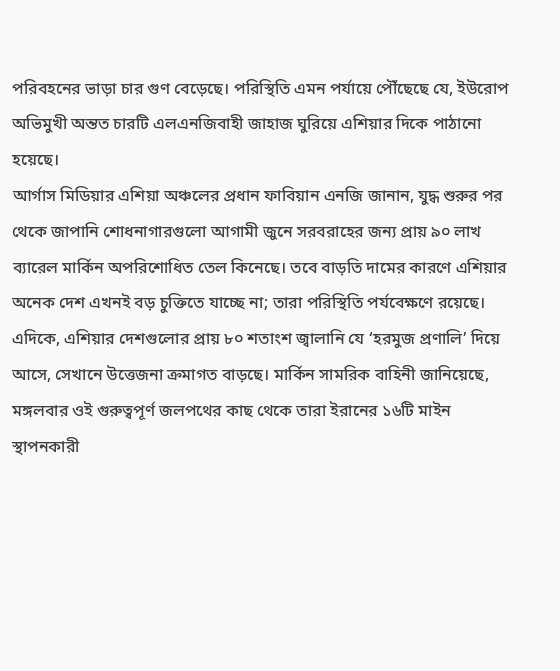পরিবহনের ভাড়া চার গুণ বেড়েছে। পরিস্থিতি এমন পর্যায়ে পৌঁছেছে যে, ইউরোপ অভিমুখী অন্তত চারটি এলএনজিবাহী জাহাজ ঘুরিয়ে এশিয়ার দিকে পাঠানো হয়েছে।
আর্গাস মিডিয়ার এশিয়া অঞ্চলের প্রধান ফাবিয়ান এনজি জানান, যুদ্ধ শুরুর পর থেকে জাপানি শোধনাগারগুলো আগামী জুনে সরবরাহের জন্য প্রায় ৯০ লাখ ব্যারেল মার্কিন অপরিশোধিত তেল কিনেছে। তবে বাড়তি দামের কারণে এশিয়ার অনেক দেশ এখনই বড় চুক্তিতে যাচ্ছে না; তারা পরিস্থিতি পর্যবেক্ষণে রয়েছে।
এদিকে, এশিয়ার দেশগুলোর প্রায় ৮০ শতাংশ জ্বালানি যে ‘হরমুজ প্রণালি’ দিয়ে আসে, সেখানে উত্তেজনা ক্রমাগত বাড়ছে। মার্কিন সামরিক বাহিনী জানিয়েছে, মঙ্গলবার ওই গুরুত্বপূর্ণ জলপথের কাছ থেকে তারা ইরানের ১৬টি মাইন স্থাপনকারী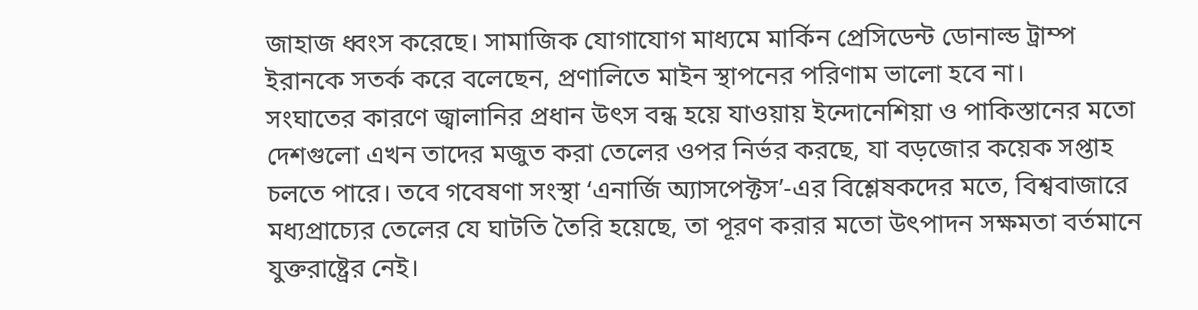জাহাজ ধ্বংস করেছে। সামাজিক যোগাযোগ মাধ্যমে মার্কিন প্রেসিডেন্ট ডোনাল্ড ট্রাম্প ইরানকে সতর্ক করে বলেছেন, প্রণালিতে মাইন স্থাপনের পরিণাম ভালো হবে না।
সংঘাতের কারণে জ্বালানির প্রধান উৎস বন্ধ হয়ে যাওয়ায় ইন্দোনেশিয়া ও পাকিস্তানের মতো দেশগুলো এখন তাদের মজুত করা তেলের ওপর নির্ভর করছে, যা বড়জোর কয়েক সপ্তাহ চলতে পারে। তবে গবেষণা সংস্থা ‘এনার্জি অ্যাসপেক্টস’-এর বিশ্লেষকদের মতে, বিশ্ববাজারে মধ্যপ্রাচ্যের তেলের যে ঘাটতি তৈরি হয়েছে, তা পূরণ করার মতো উৎপাদন সক্ষমতা বর্তমানে যুক্তরাষ্ট্রের নেই।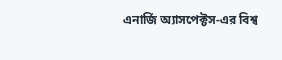এনার্জি অ্যাসপেক্টস-এর বিশ্ব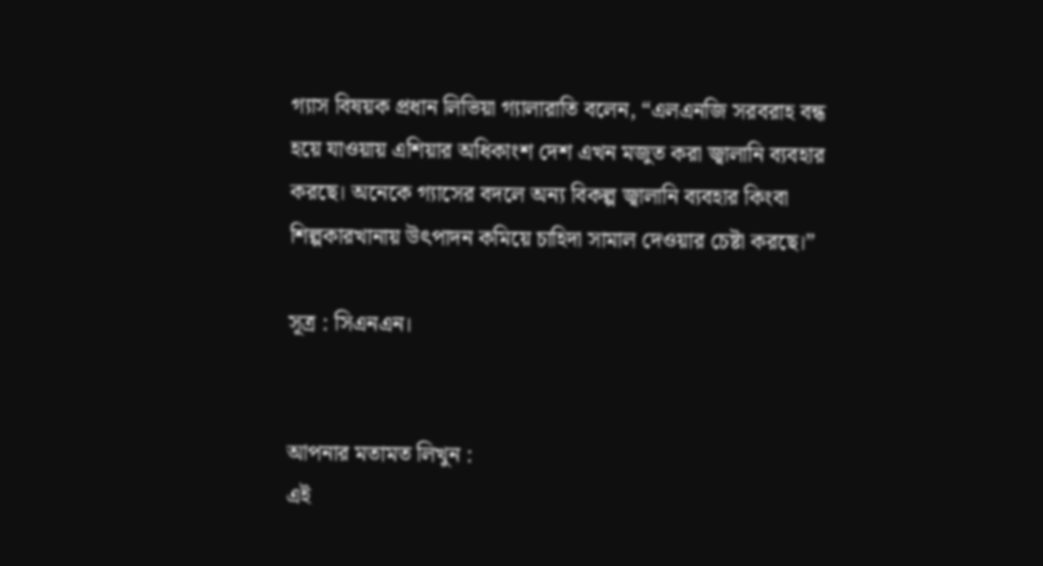গ্যাস বিষয়ক প্রধান লিভিয়া গ্যালারাতি বলেন, “এলএনজি সরবরাহ বন্ধ হয়ে যাওয়ায় এশিয়ার অধিকাংশ দেশ এখন মজুত করা জ্বালানি ব্যবহার করছে। অনেকে গ্যাসের বদলে অন্য বিকল্প জ্বালানি ব্যবহার কিংবা শিল্পকারখানায় উৎপাদন কমিয়ে চাহিদা সামাল দেওয়ার চেষ্টা করছে।”

সূত্র : সিএনএন।


আপনার মতামত লিখুন :
এই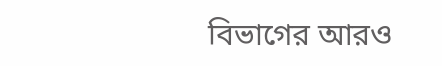বিভাগের আরও